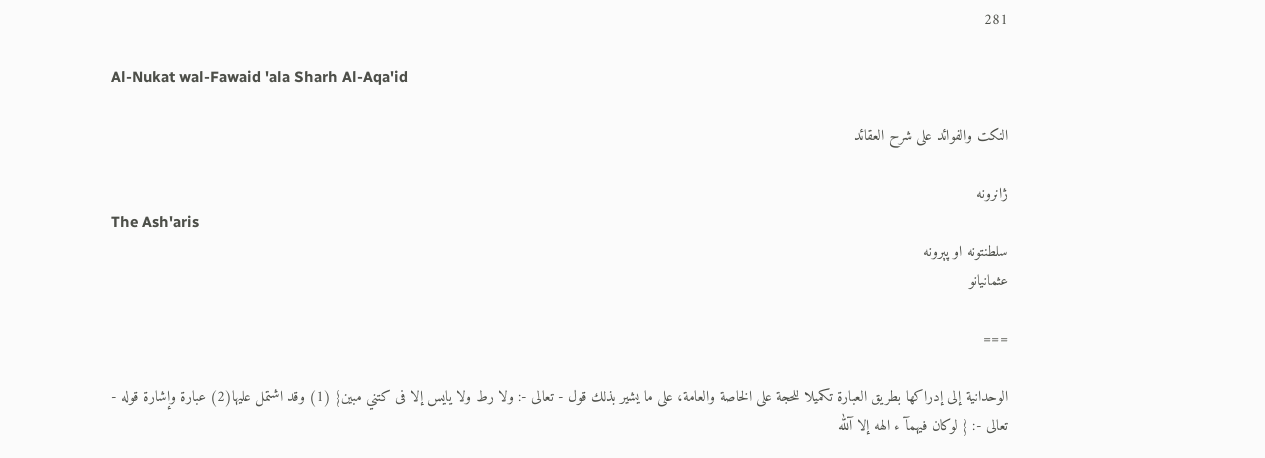281

Al-Nukat wal-Fawaid 'ala Sharh Al-Aqa'id

النكت والفوائد على شرح العقائد

ژانرونه
The Ash'aris
سلطنتونه او پېرونه
عثمانيانو

===

الوحدانية إلى إدراكها بطريق العبارة تكميلا للحجة على الخاصة والعامة، على ما يشير بذلك قول - تعالى -: ولا رط ولا يايس إلا فى كتني مبين} (1) وقد اشتمل عليها(2) عبارة وإشارة قوله - تعالى -: { لوكان فيهمآ ء الهه إلا آلله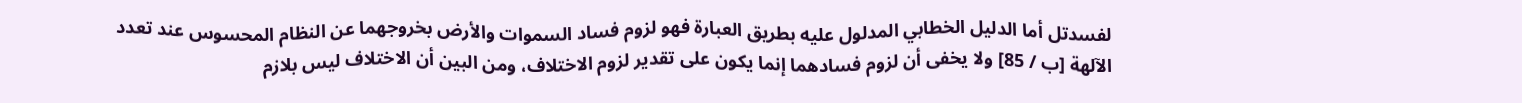لفسدتل أما الدليل الخطابي المدلول عليه بطريق العبارة فهو لزوم فساد السموات والأرض بخروجهما عن النظام المحسوس عند تعدد الآلهة [ب / 85] ولا يخفى أن لزوم فسادهما إنما يكون على تقدير لزوم الاختلاف، ومن البين أن الاختلاف ليس بلازم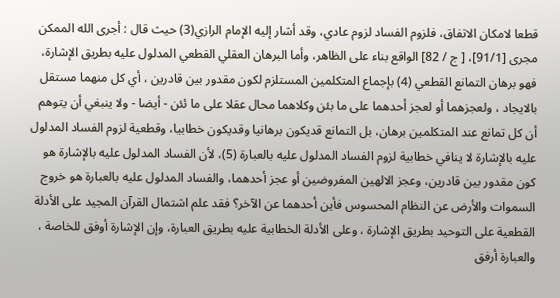قطعا لامكان الاتفاق، فلزوم الفساد لزوم عادي، وقد أشار إليه الإمام الرازي(3) حيث قال : أجرى الله الممكن مجرى [91/1]، [ ج / 82] الواقع بناء على الظاهر، وأما البرهان العقلي القطعي المدلول عليه بطريق الإشارة، فهو برهان التمانع القطعي (4) بإجماع المتكلمين المستلزم لكون مقدور بين قادرين ، أي كل منهما مستقل بالايجاد ، ولعجزهما أو لعجز أحدهما على ما بئن وكلاهما محال عقلا على ما ئئن - أيضا - ولا ينبغي أن يتوهم أن كل تمانع عند المتكلمين برهان، بل التمانع قديكون برهانيا وقديكون خطابيا، وقطعية لزوم الفساد المدلول عليه بالإشارة لا ينافي خطابية لزوم الفساد المدلول عليه بالعبارة (5)، لأن الفساد المدلول عليه بالإشارة هو كون مقدور بين قادرين، وعجز الالهين المفروضين أو عجز أحدهما، والفساد المدلول عليه بالعبارة هو خروج السموات والأرض عن النظام المحسوس فأين أحدهما عن الآخر؟ فقد علم اشتمال القرآن المجيد على الأدلة القطعية على التوحيد بطريق الإشارة ، وعلى الأدلة الخطابية عليه بطريق العبارة، وإن الإشارة أوفق للخاصة ، والعبارة أرفق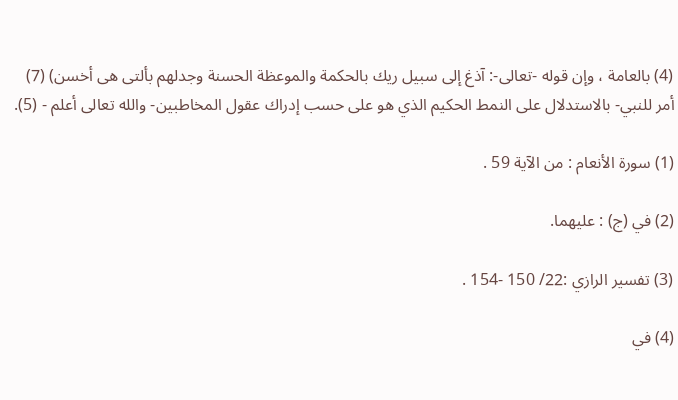(4) بالعامة ، وإن قوله -تعالى-: آذغ إلى سبيل ريك بالحكمة والموعظة الحسنة وجدلهم بألتى هى أخسن) (7) أمر للنبي- بالاستدلال على النمط الحكيم الذي هو على حسب إدراك عقول المخاطبين- والله تعالى أعلم - (5).

(1) سورة الأنعام : من الآية 59 .

(2) في (ج) : عليهما.

(3) تفسير الرازي :22/ 150 -154 .

(4) في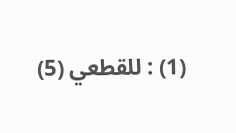(1) : للقطعي (5)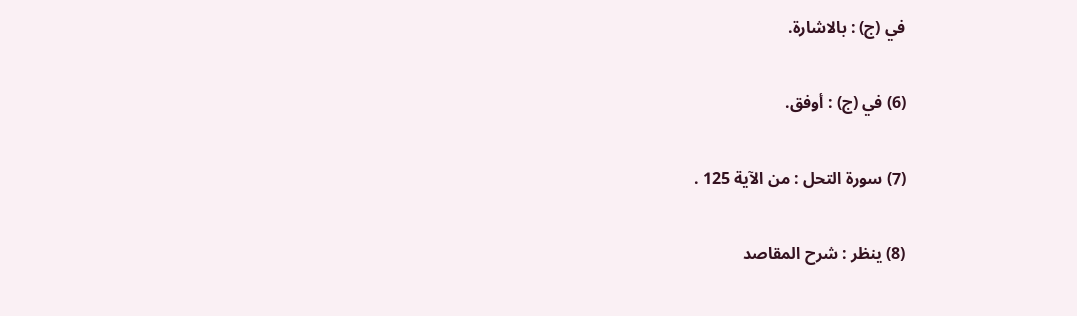في (ج) : بالاشارة.

(6) في (ج) : أوفق.

(7) سورة التحل : من الآية 125 .

(8) ينظر : شرح المقاصد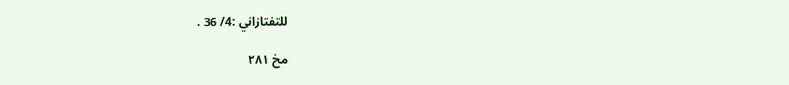للتفتازاني :4/ 36 .

مخ ۲۸۱